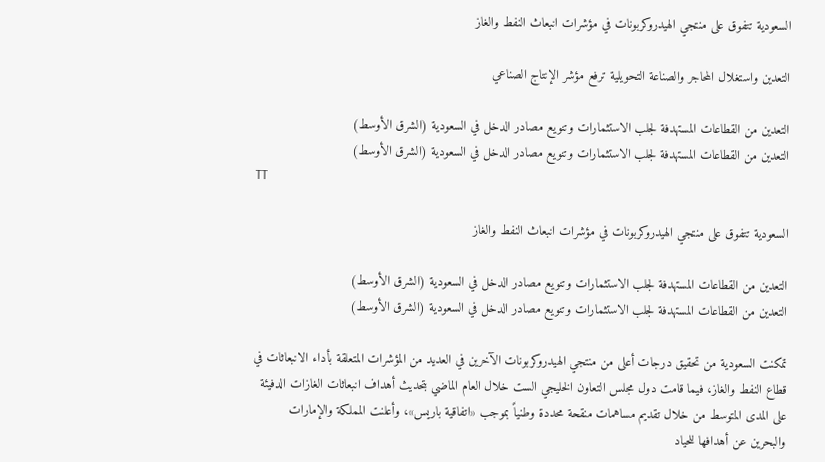السعودية تتفوق على منتجي الهيدروكربونات في مؤشرات انبعاث النفط والغاز

التعدين واستغلال المحاجر والصناعة التحويلية ترفع مؤشر الإنتاج الصناعي

التعدين من القطاعات المستهدفة لجلب الاستثمارات وتنويع مصادر الدخل في السعودية (الشرق الأوسط)
التعدين من القطاعات المستهدفة لجلب الاستثمارات وتنويع مصادر الدخل في السعودية (الشرق الأوسط)
TT

السعودية تتفوق على منتجي الهيدروكربونات في مؤشرات انبعاث النفط والغاز

التعدين من القطاعات المستهدفة لجلب الاستثمارات وتنويع مصادر الدخل في السعودية (الشرق الأوسط)
التعدين من القطاعات المستهدفة لجلب الاستثمارات وتنويع مصادر الدخل في السعودية (الشرق الأوسط)

تمكنت السعودية من تحقيق درجات أعلى من منتجي الهيدروكربونات الآخرين في العديد من المؤشرات المتعلقة بأداء الانبعاثات في قطاع النفط والغاز، فيما قامت دول مجلس التعاون الخليجي الست خلال العام الماضي بتحديث أهداف انبعاثات الغازات الدفيئة على المدى المتوسط من خلال تقديم مساهمات منقحة محددة وطنياً بموجب «اتفاقية باريس»، وأعلنت المملكة والإمارات والبحرين عن أهدافها للحياد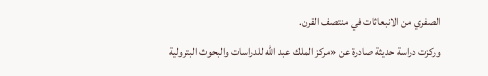الصفري من الانبعاثات في منتصف القرن.
وركزت دراسة حديثة صادرة عن «مركز الملك عبد الله للدراسات والبحوث البترولية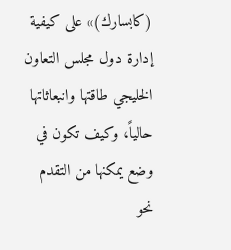(كابسارك)» على كيفية إدارة دول مجلس التعاون الخليجي طاقتها وانبعاثاتها حالياً، وكيف تكون في وضع يمكنها من التقدم نحو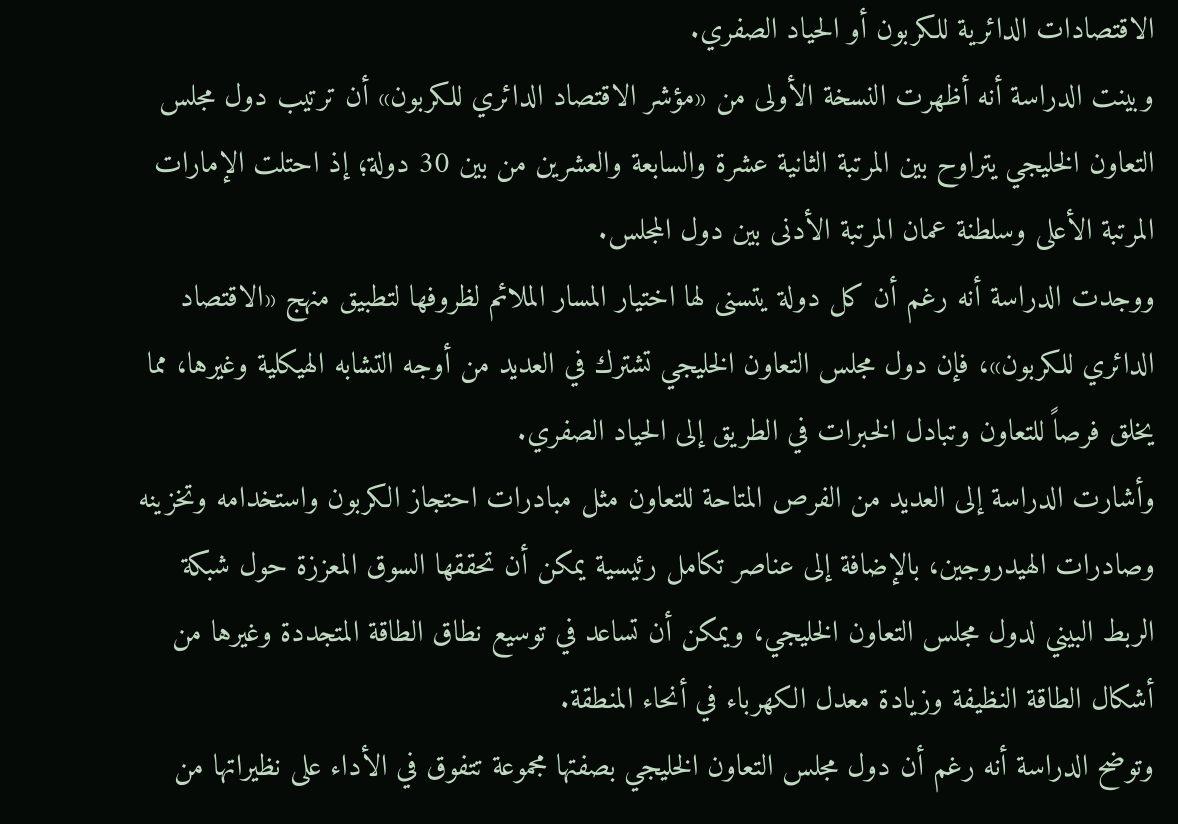الاقتصادات الدائرية للكربون أو الحياد الصفري.
وبينت الدراسة أنه أظهرت النسخة الأولى من «مؤشر الاقتصاد الدائري للكربون» أن ترتيب دول مجلس التعاون الخليجي يتراوح بين المرتبة الثانية عشرة والسابعة والعشرين من بين 30 دولة؛ إذ احتلت الإمارات المرتبة الأعلى وسلطنة عمان المرتبة الأدنى بين دول المجلس.
ووجدت الدراسة أنه رغم أن كل دولة يتسنى لها اختيار المسار الملائم لظروفها لتطبيق منهج «الاقتصاد الدائري للكربون»، فإن دول مجلس التعاون الخليجي تشترك في العديد من أوجه التشابه الهيكلية وغيرها، مما يخلق فرصاً للتعاون وتبادل الخبرات في الطريق إلى الحياد الصفري.
وأشارت الدراسة إلى العديد من الفرص المتاحة للتعاون مثل مبادرات احتجاز الكربون واستخدامه وتخزينه وصادرات الهيدروجين، بالإضافة إلى عناصر تكامل رئيسية يمكن أن تحققها السوق المعززة حول شبكة الربط البيني لدول مجلس التعاون الخليجي، ويمكن أن تساعد في توسيع نطاق الطاقة المتجددة وغيرها من أشكال الطاقة النظيفة وزيادة معدل الكهرباء في أنحاء المنطقة.
وتوضح الدراسة أنه رغم أن دول مجلس التعاون الخليجي بصفتها مجموعة تتفوق في الأداء على نظيراتها من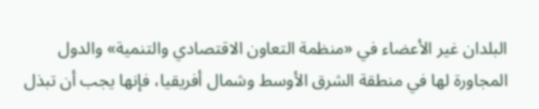البلدان غير الأعضاء في «منظمة التعاون الاقتصادي والتنمية» والدول المجاورة لها في منطقة الشرق الأوسط وشمال أفريقيا، فإنها يجب أن تبذل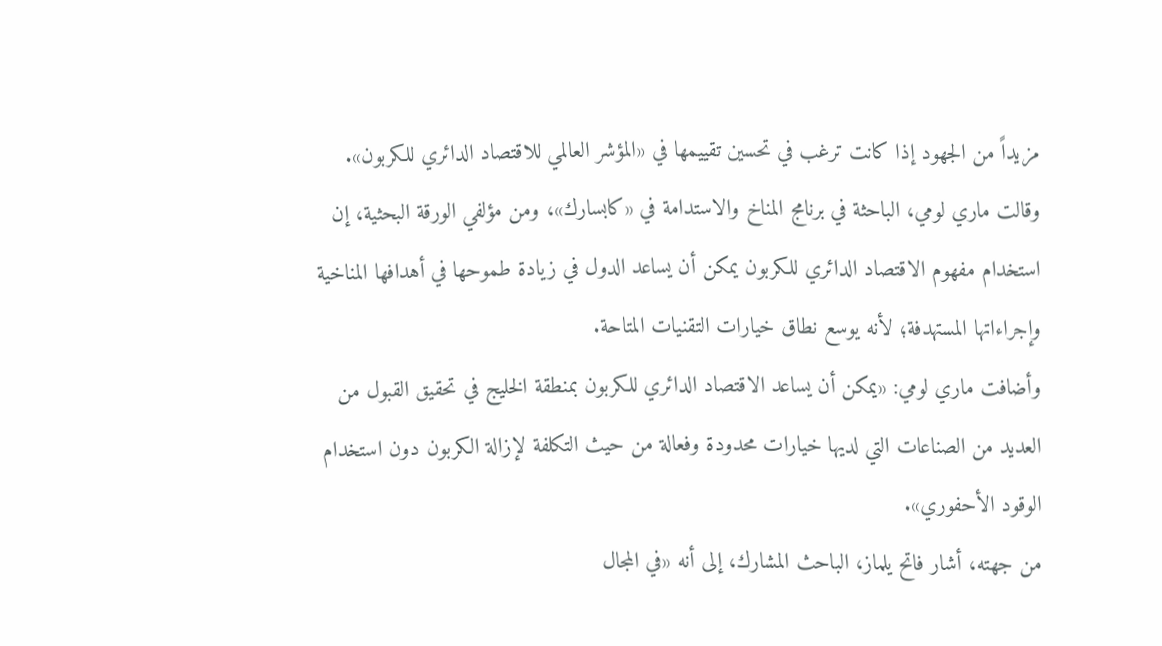مزيداً من الجهود إذا كانت ترغب في تحسين تقييمها في «المؤشر العالمي للاقتصاد الدائري للكربون».
وقالت ماري لومي، الباحثة في برنامج المناخ والاستدامة في «كابسارك»، ومن مؤلفي الورقة البحثية، إن استخدام مفهوم الاقتصاد الدائري للكربون يمكن أن يساعد الدول في زيادة طموحها في أهدافها المناخية وإجراءاتها المستهدفة؛ لأنه يوسع نطاق خيارات التقنيات المتاحة.
وأضافت ماري لومي: «يمكن أن يساعد الاقتصاد الدائري للكربون بمنطقة الخليج في تحقيق القبول من العديد من الصناعات التي لديها خيارات محدودة وفعالة من حيث التكلفة لإزالة الكربون دون استخدام الوقود الأحفوري».
من جهته، أشار فاتح يلماز، الباحث المشارك، إلى أنه «في المجال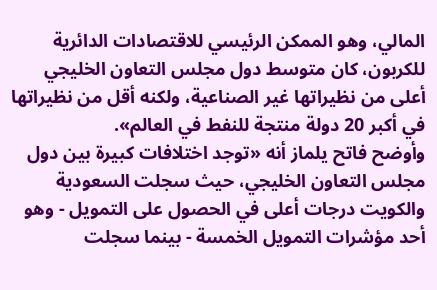المالي، وهو الممكن الرئيسي للاقتصادات الدائرية للكربون، كان متوسط دول مجلس التعاون الخليجي أعلى من نظيراتها غير الصناعية، ولكنه أقل من نظيراتها في أكبر 20 دولة منتجة للنفط في العالم».
وأوضح فاتح يلماز أنه «توجد اختلافات كبيرة بين دول مجلس التعاون الخليجي، حيث سجلت السعودية والكويت درجات أعلى في الحصول على التمويل - وهو أحد مؤشرات التمويل الخمسة - بينما سجلت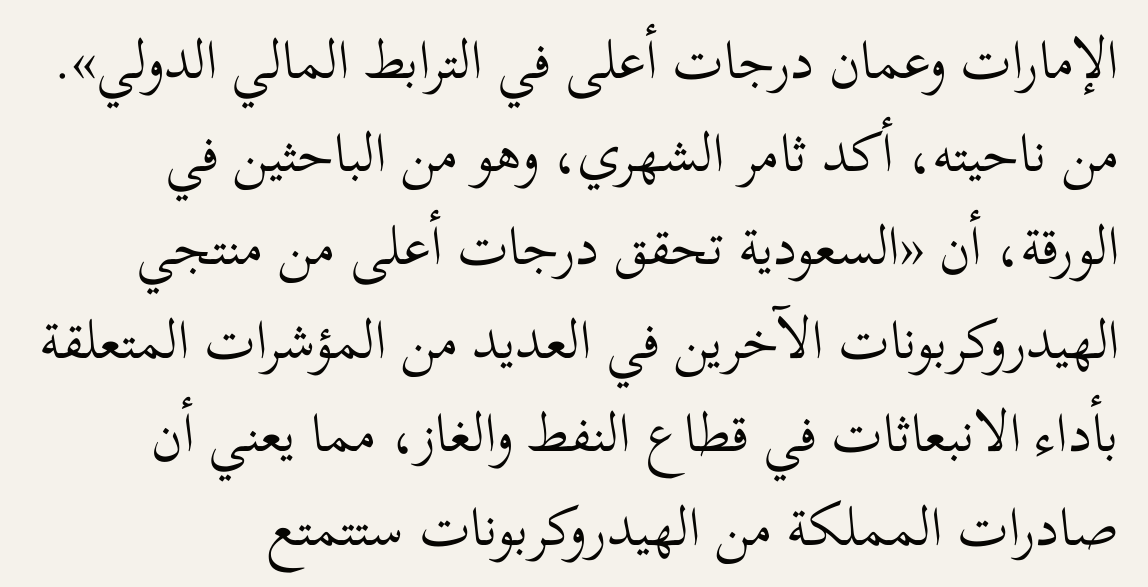الإمارات وعمان درجات أعلى في الترابط المالي الدولي».
من ناحيته، أكد ثامر الشهري، وهو من الباحثين في الورقة، أن «السعودية تحقق درجات أعلى من منتجي الهيدروكربونات الآخرين في العديد من المؤشرات المتعلقة بأداء الانبعاثات في قطاع النفط والغاز، مما يعني أن صادرات المملكة من الهيدروكربونات ستتمتع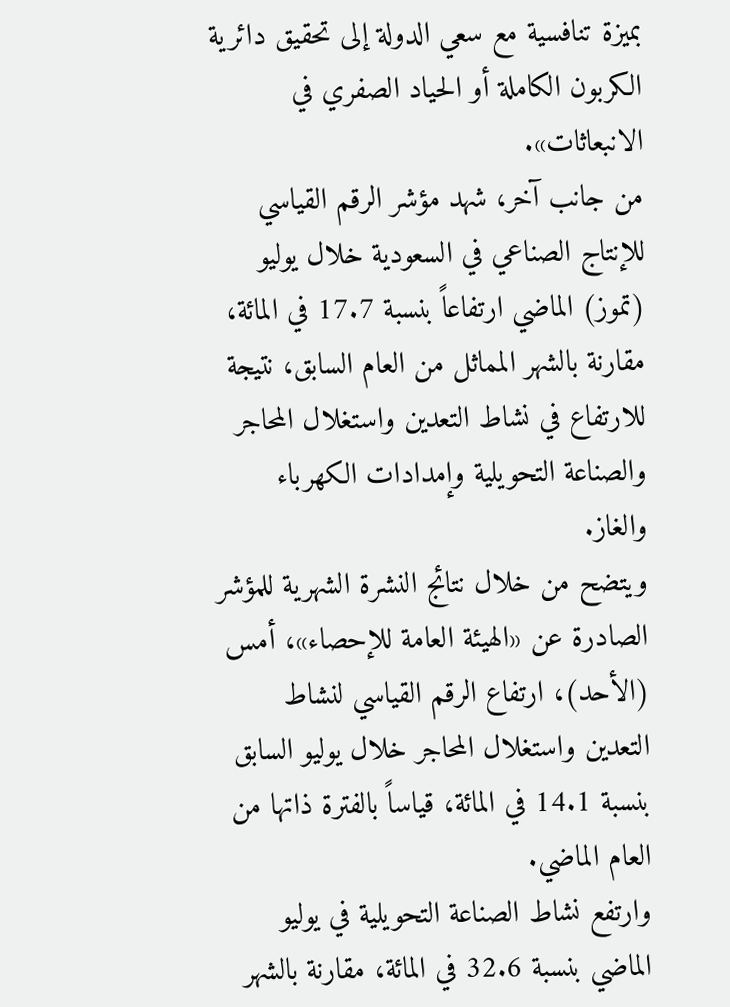بميزة تنافسية مع سعي الدولة إلى تحقيق دائرية الكربون الكاملة أو الحياد الصفري في الانبعاثات».
من جانب آخر، شهد مؤشر الرقم القياسي للإنتاج الصناعي في السعودية خلال يوليو (تموز) الماضي ارتفاعاً بنسبة 17.7 في المائة، مقارنة بالشهر المماثل من العام السابق، نتيجة للارتفاع في نشاط التعدين واستغلال المحاجر والصناعة التحويلية وإمدادات الكهرباء والغاز.
ويتضح من خلال نتائج النشرة الشهرية للمؤشر الصادرة عن «الهيئة العامة للإحصاء»، أمس (الأحد)، ارتفاع الرقم القياسي لنشاط التعدين واستغلال المحاجر خلال يوليو السابق بنسبة 14.1 في المائة، قياساً بالفترة ذاتها من العام الماضي.
وارتفع نشاط الصناعة التحويلية في يوليو الماضي بنسبة 32.6 في المائة، مقارنة بالشهر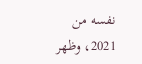نفسه من 2021، وظهر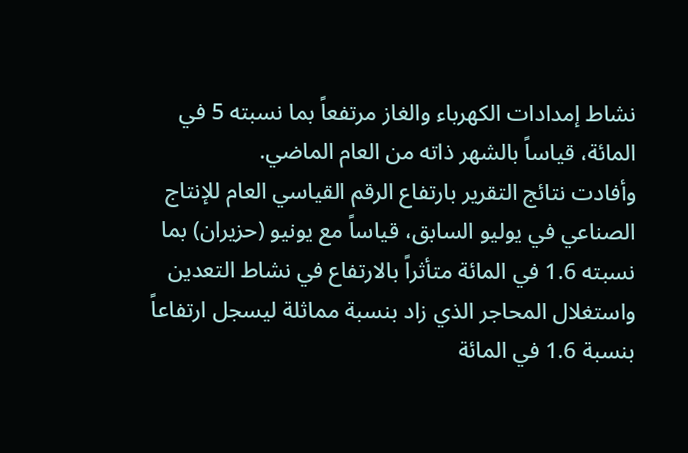نشاط إمدادات الكهرباء والغاز مرتفعاً بما نسبته 5 في المائة، قياساً بالشهر ذاته من العام الماضي.
وأفادت نتائج التقرير بارتفاع الرقم القياسي العام للإنتاج الصناعي في يوليو السابق، قياساً مع يونيو (حزيران) بما نسبته 1.6 في المائة متأثراً بالارتفاع في نشاط التعدين واستغلال المحاجر الذي زاد بنسبة مماثلة ليسجل ارتفاعاً بنسبة 1.6 في المائة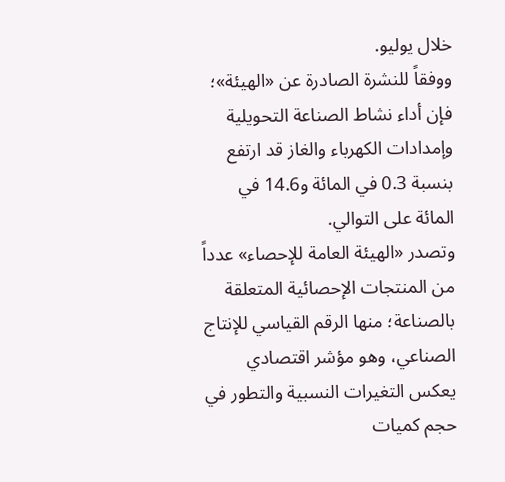خلال يوليو.
ووفقاً للنشرة الصادرة عن «الهيئة»؛ فإن أداء نشاط الصناعة التحويلية وإمدادات الكهرباء والغاز قد ارتفع بنسبة 0.3 في المائة و14.6 في المائة على التوالي.
وتصدر «الهيئة العامة للإحصاء» عدداً من المنتجات الإحصائية المتعلقة بالصناعة؛ منها الرقم القياسي للإنتاج الصناعي، وهو مؤشر اقتصادي يعكس التغيرات النسبية والتطور في حجم كميات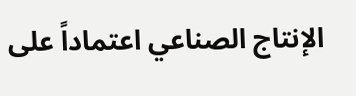الإنتاج الصناعي اعتماداً على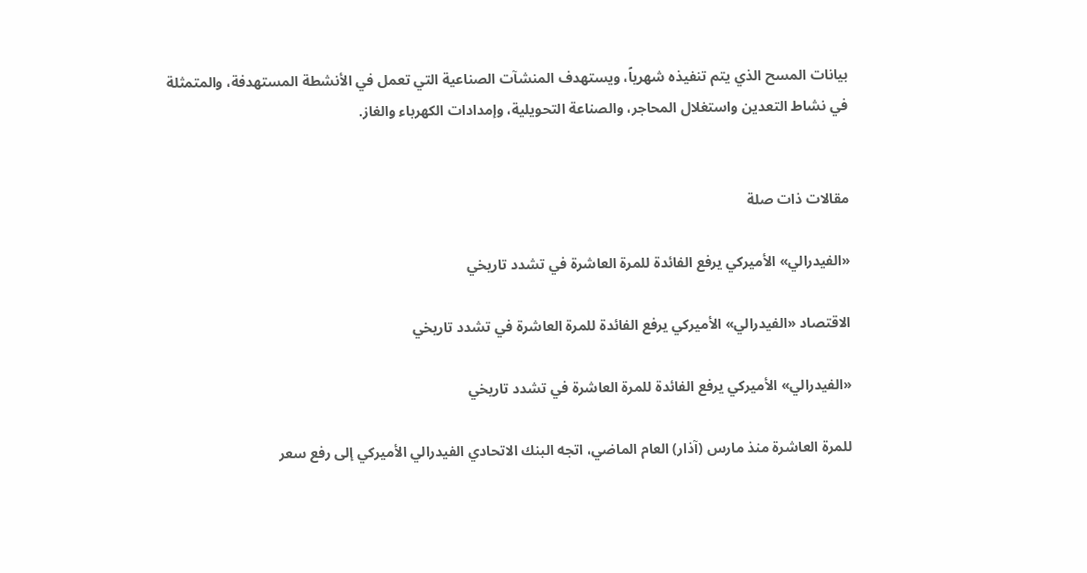بيانات المسح الذي يتم تنفيذه شهرياً، ويستهدف المنشآت الصناعية التي تعمل في الأنشطة المستهدفة، والمتمثلة في نشاط التعدين واستغلال المحاجر، والصناعة التحويلية، وإمدادات الكهرباء والغاز.


مقالات ذات صلة

«الفيدرالي» الأميركي يرفع الفائدة للمرة العاشرة في تشدد تاريخي

الاقتصاد «الفيدرالي» الأميركي يرفع الفائدة للمرة العاشرة في تشدد تاريخي

«الفيدرالي» الأميركي يرفع الفائدة للمرة العاشرة في تشدد تاريخي

للمرة العاشرة منذ مارس (آذار) العام الماضي، اتجه البنك الاتحادي الفيدرالي الأميركي إلى رفع سعر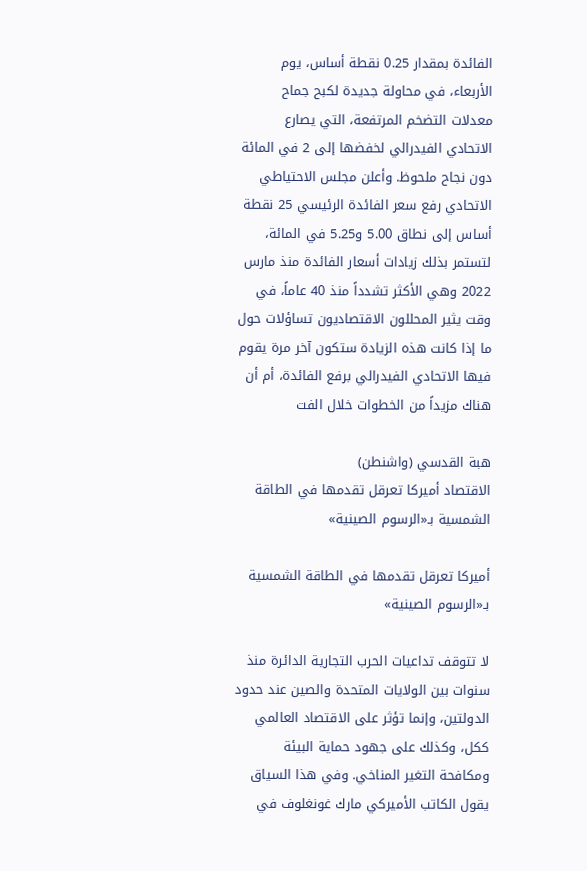الفائدة بمقدار 0.25 نقطة أساس، يوم الأربعاء، في محاولة جديدة لكبح جماح معدلات التضخم المرتفعة، التي يصارع الاتحادي الفيدرالي لخفضها إلى 2 في المائة دون نجاح ملحوظ. وأعلن مجلس الاحتياطي الاتحادي رفع سعر الفائدة الرئيسي 25 نقطة أساس إلى نطاق 5.00 و5.25 في المائة، لتستمر بذلك زيادات أسعار الفائدة منذ مارس 2022 وهي الأكثر تشدداً منذ 40 عاماً، في وقت يثير المحللون الاقتصاديون تساؤلات حول ما إذا كانت هذه الزيادة ستكون آخر مرة يقوم فيها الاتحادي الفيدرالي برفع الفائدة، أم أن هناك مزيداً من الخطوات خلال الفت

هبة القدسي (واشنطن)
الاقتصاد أميركا تعرقل تقدمها في الطاقة الشمسية بـ«الرسوم الصينية»

أميركا تعرقل تقدمها في الطاقة الشمسية بـ«الرسوم الصينية»

لا تتوقف تداعيات الحرب التجارية الدائرة منذ سنوات بين الولايات المتحدة والصين عند حدود الدولتين، وإنما تؤثر على الاقتصاد العالمي ككل، وكذلك على جهود حماية البيئة ومكافحة التغير المناخي. وفي هذا السياق يقول الكاتب الأميركي مارك غونغلوف في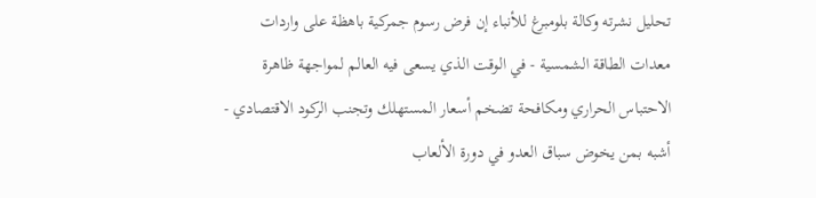تحليل نشرته وكالة بلومبرغ للأنباء إن فرض رسوم جمركية باهظة على واردات معدات الطاقة الشمسية - في الوقت الذي يسعى فيه العالم لمواجهة ظاهرة الاحتباس الحراري ومكافحة تضخم أسعار المستهلك وتجنب الركود الاقتصادي - أشبه بمن يخوض سباق العدو في دورة الألعاب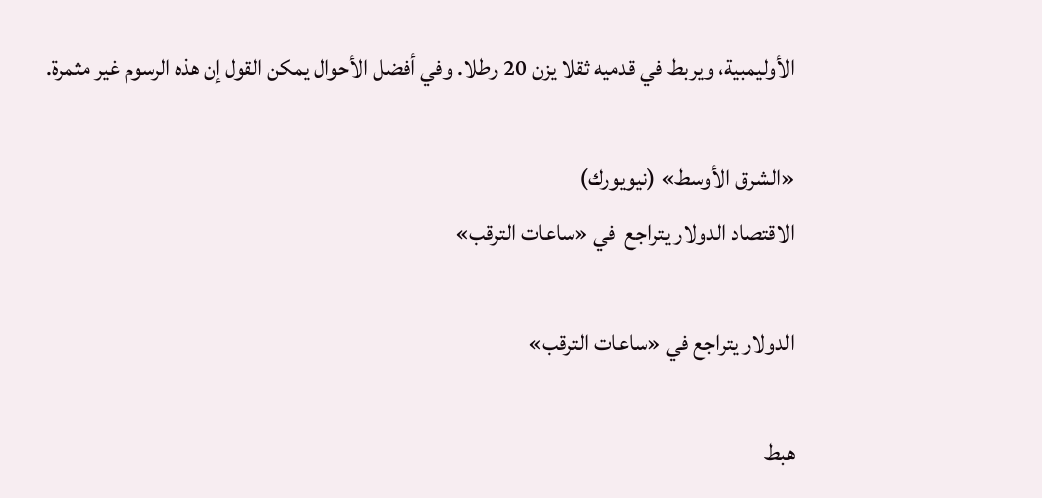الأوليمبية، ويربط في قدميه ثقلا يزن 20 رطلا. وفي أفضل الأحوال يمكن القول إن هذه الرسوم غير مثمرة.

«الشرق الأوسط» (نيويورك)
الاقتصاد الدولار يتراجع  في «ساعات الترقب»

الدولار يتراجع في «ساعات الترقب»

هبط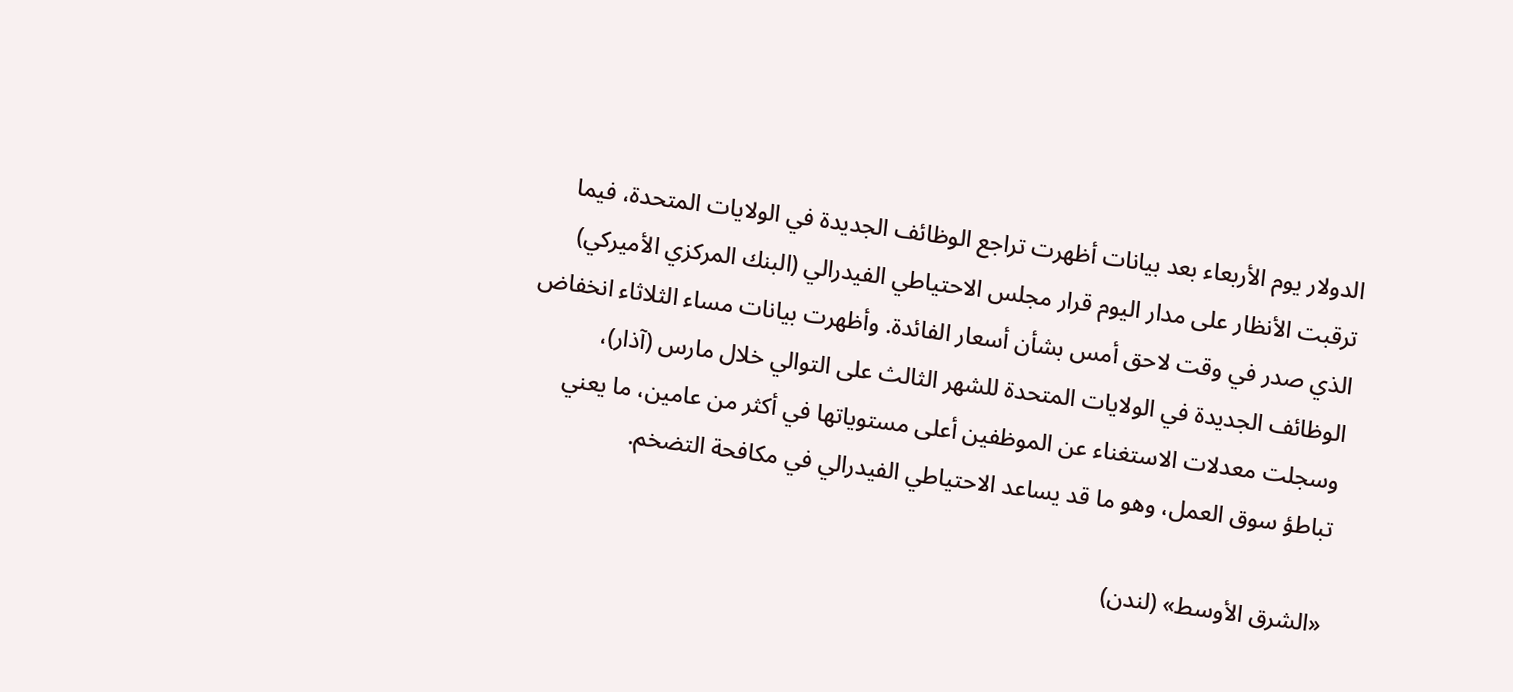الدولار يوم الأربعاء بعد بيانات أظهرت تراجع الوظائف الجديدة في الولايات المتحدة، فيما ترقبت الأنظار على مدار اليوم قرار مجلس الاحتياطي الفيدرالي (البنك المركزي الأميركي) الذي صدر في وقت لاحق أمس بشأن أسعار الفائدة. وأظهرت بيانات مساء الثلاثاء انخفاض الوظائف الجديدة في الولايات المتحدة للشهر الثالث على التوالي خلال مارس (آذار)، وسجلت معدلات الاستغناء عن الموظفين أعلى مستوياتها في أكثر من عامين، ما يعني تباطؤ سوق العمل، وهو ما قد يساعد الاحتياطي الفيدرالي في مكافحة التضخم.

«الشرق الأوسط» (لندن)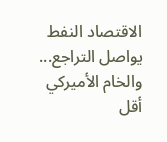الاقتصاد النفط يواصل التراجع... والخام الأميركي  أقل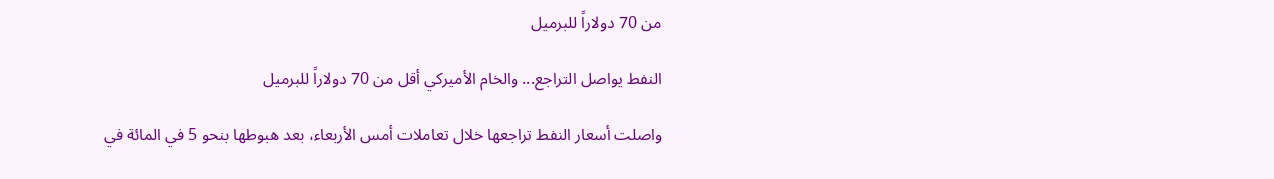من 70 دولاراً للبرميل

النفط يواصل التراجع... والخام الأميركي أقل من 70 دولاراً للبرميل

واصلت أسعار النفط تراجعها خلال تعاملات أمس الأربعاء، بعد هبوطها بنحو 5 في المائة في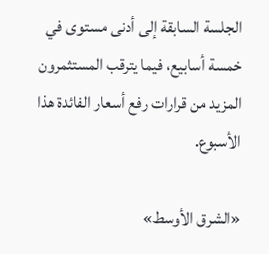الجلسة السابقة إلى أدنى مستوى في خمسة أسابيع، فيما يترقب المستثمرون المزيد من قرارات رفع أسعار الفائدة هذا الأسبوع.

«الشرق الأوسط»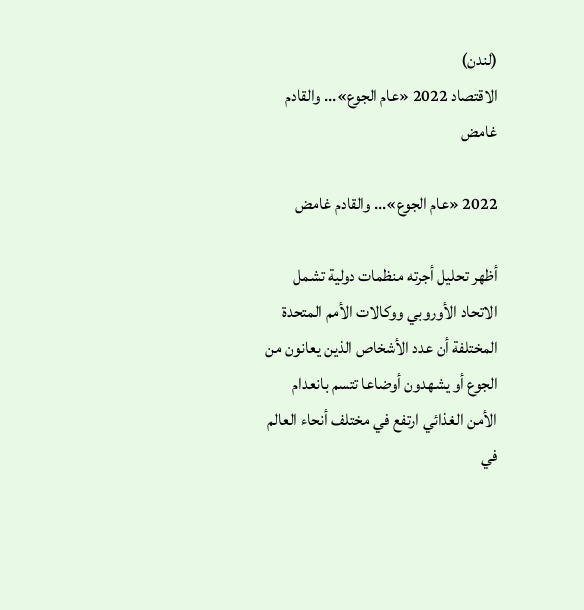(لندن)
الاقتصاد 2022 «عام الجوع»... والقادم غامض

2022 «عام الجوع»... والقادم غامض

أظهر تحليل أجرته منظمات دولية تشمل الاتحاد الأوروبي ووكالات الأمم المتحدة المختلفة أن عدد الأشخاص الذين يعانون من الجوع أو يشهدون أوضاعا تتسم بانعدام الأمن الغذائي ارتفع في مختلف أنحاء العالم في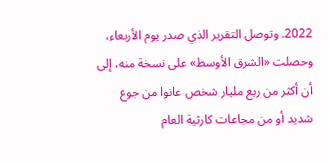2022. وتوصل التقرير الذي صدر يوم الأربعاء، وحصلت «الشرق الأوسط» على نسخة منه، إلى أن أكثر من ربع مليار شخص عانوا من جوع شديد أو من مجاعات كارثية العام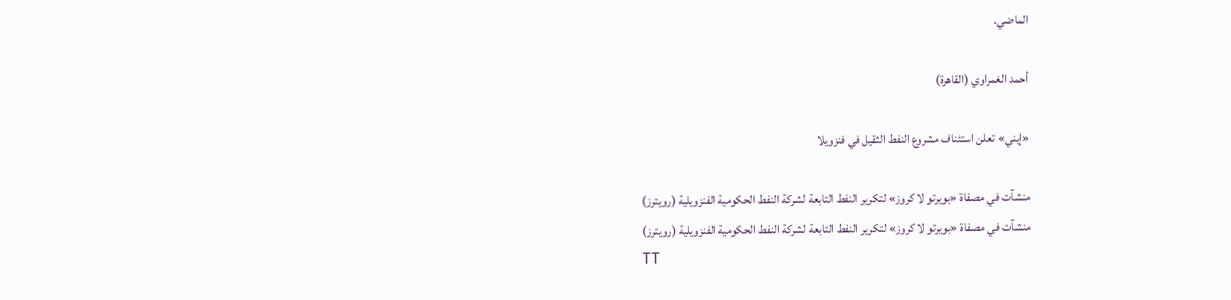الماضي.

أحمد الغمراوي (القاهرة)

«إيني» تعلن استئناف مشروع النفط الثقيل في فنزويلا

منشآت في مصفاة «بويرتو لا كروز» لتكرير النفط التابعة لشركة النفط الحكومية الفنزويلية (رويترز)
منشآت في مصفاة «بويرتو لا كروز» لتكرير النفط التابعة لشركة النفط الحكومية الفنزويلية (رويترز)
TT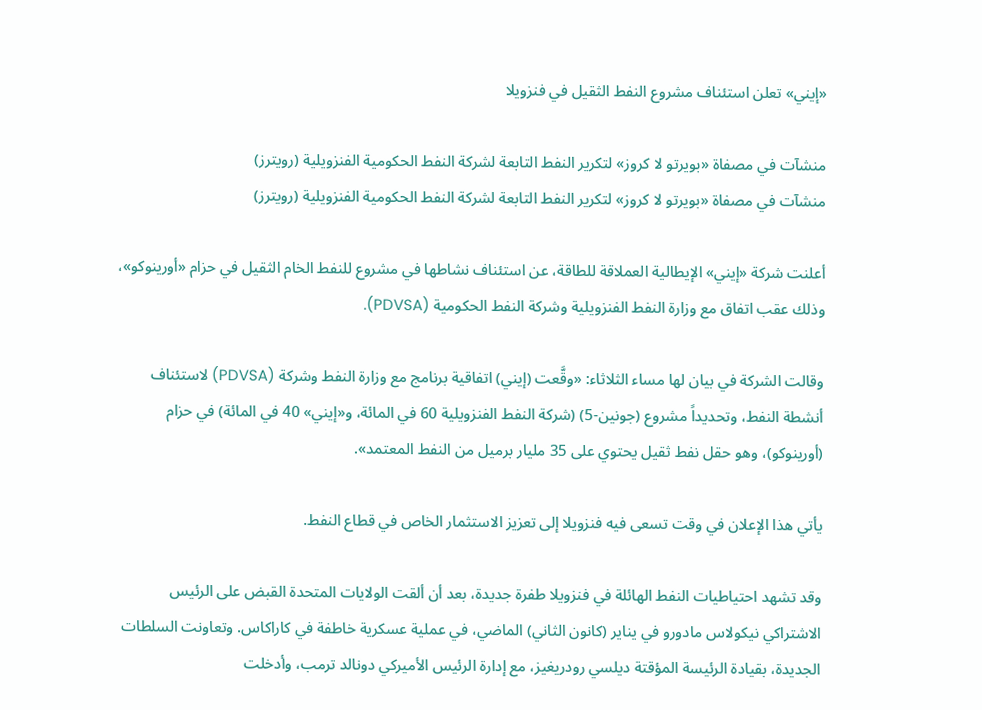«إيني» تعلن استئناف مشروع النفط الثقيل في فنزويلا

منشآت في مصفاة «بويرتو لا كروز» لتكرير النفط التابعة لشركة النفط الحكومية الفنزويلية (رويترز)
منشآت في مصفاة «بويرتو لا كروز» لتكرير النفط التابعة لشركة النفط الحكومية الفنزويلية (رويترز)

أعلنت شركة «إيني» الإيطالية العملاقة للطاقة، عن استئناف نشاطها في مشروع للنفط الخام الثقيل في حزام «أورينوكو»، وذلك عقب اتفاق مع وزارة النفط الفنزويلية وشركة النفط الحكومية (PDVSA).

وقالت الشركة في بيان لها مساء الثلاثاء: «وقَّعت (إيني) اتفاقية برنامج مع وزارة النفط وشركة (PDVSA) لاستئناف أنشطة النفط، وتحديداً مشروع (جونين-5) (شركة النفط الفنزويلية 60 في المائة، و«إيني» 40 في المائة) في حزام (أورينوكو)، وهو حقل نفط ثقيل يحتوي على 35 مليار برميل من النفط المعتمد».

يأتي هذا الإعلان في وقت تسعى فيه فنزويلا إلى تعزيز الاستثمار الخاص في قطاع النفط.

وقد تشهد احتياطيات النفط الهائلة في فنزويلا طفرة جديدة، بعد أن ألقت الولايات المتحدة القبض على الرئيس الاشتراكي نيكولاس مادورو في يناير (كانون الثاني) الماضي، في عملية عسكرية خاطفة في كاراكاس. وتعاونت السلطات الجديدة، بقيادة الرئيسة المؤقتة ديلسي رودريغيز، مع إدارة الرئيس الأميركي دونالد ترمب، وأدخلت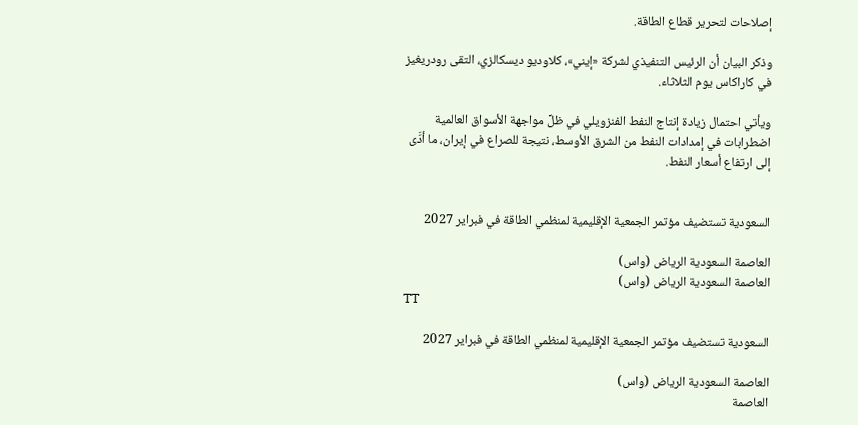إصلاحات لتحرير قطاع الطاقة.

وذكر البيان أن الرئيس التنفيذي لشركة «إيني»، كلاوديو ديسكالزي، التقى رودريغيز في كاراكاس يوم الثلاثاء.

ويأتي احتمال زيادة إنتاج النفط الفنزويلي في ظلِّ مواجهة الأسواق العالمية اضطرابات في إمدادات النفط من الشرق الأوسط، نتيجة للصراع في إيران، ما أدَّى إلى ارتفاع أسعار النفط.


السعودية تستضيف مؤتمر الجمعية الإقليمية لمنظمي الطاقة في فبراير 2027

العاصمة السعودية الرياض (واس)
العاصمة السعودية الرياض (واس)
TT

السعودية تستضيف مؤتمر الجمعية الإقليمية لمنظمي الطاقة في فبراير 2027

العاصمة السعودية الرياض (واس)
العاصمة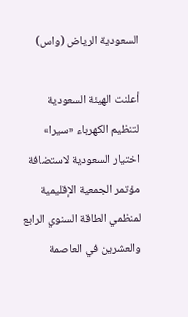السعودية الرياض (واس)

أعلنت الهيئة السعودية لتنظيم الكهرباء «سيرا» اختيار السعودية لاستضافة مؤتمر الجمعية الإقليمية لمنظمي الطاقة السنوي الرابع والعشرين في العاصمة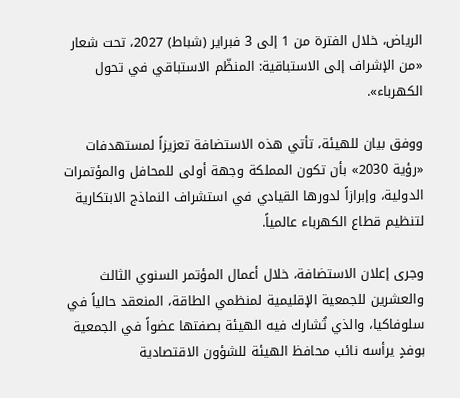الرياض، خلال الفترة من 1 إلى 3 فبراير (شباط) 2027، تحت شعار «من الإشراف إلى الاستباقية: المنظّم الاستباقي في تحول الكهرباء».

ووفق بيان للهيئة، تأتي هذه الاستضافة تعزيزاً لمستهدفات «رؤية 2030» بأن تكون المملكة وجهة أولى للمحافل والمؤتمرات الدولية، وإبرازاً لدورها القيادي في استشراف النماذج الابتكارية لتنظيم قطاع الكهرباء عالمياً.

وجرى إعلان الاستضافة، خلال أعمال المؤتمر السنوي الثالث والعشرين للجمعية الإقليمية لمنظمي الطاقة، المنعقد حالياً في سلوفاكيا، والذي تُشارك فيه الهيئة بصفتها عضواً في الجمعية بوفدٍ يرأسه نائب محافظ الهيئة للشؤون الاقتصادية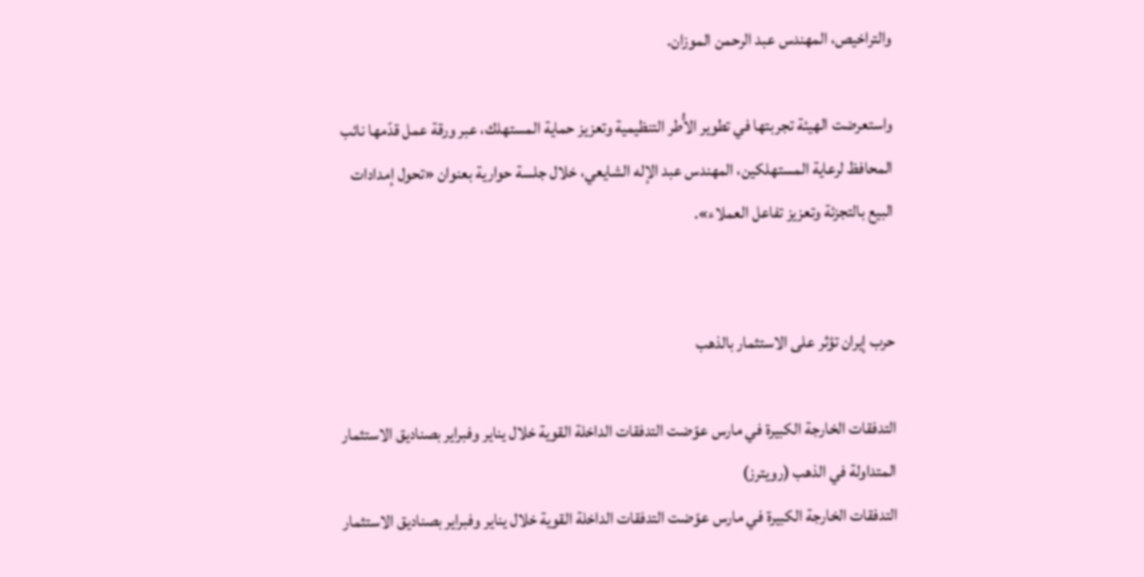والتراخيص، المهندس عبد الرحمن الموزان.

واستعرضت الهيئة تجربتها في تطوير الأُطر التنظيمية وتعزيز حماية المستهلك، عبر ورقة عمل قدّمها نائب المحافظ لرعاية المستهلكين، المهندس عبد الإله الشايعي، خلال جلسة حوارية بعنوان «تحول إمدادات البيع بالتجزئة وتعزيز تفاعل العملاء».


حرب إيران تؤثر على الاستثمار بالذهب

التدفقات الخارجة الكبيرة في مارس عوّضت التدفقات الداخلة القوية خلال يناير وفبراير بصناديق الاستثمار المتداولة في الذهب (رويترز)
التدفقات الخارجة الكبيرة في مارس عوّضت التدفقات الداخلة القوية خلال يناير وفبراير بصناديق الاستثمار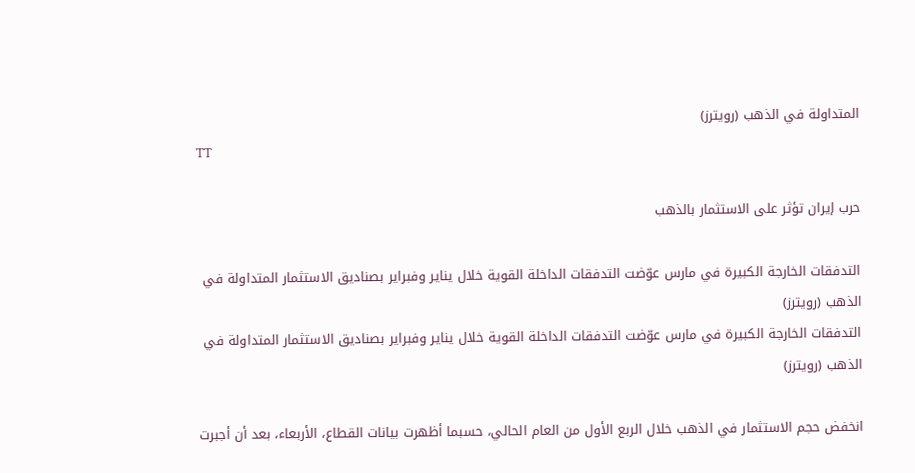المتداولة في الذهب (رويترز)
TT

حرب إيران تؤثر على الاستثمار بالذهب

التدفقات الخارجة الكبيرة في مارس عوّضت التدفقات الداخلة القوية خلال يناير وفبراير بصناديق الاستثمار المتداولة في الذهب (رويترز)
التدفقات الخارجة الكبيرة في مارس عوّضت التدفقات الداخلة القوية خلال يناير وفبراير بصناديق الاستثمار المتداولة في الذهب (رويترز)

انخفض حجم الاستثمار في الذهب خلال الربع الأول من العام الحالي، حسبما أظهرت بيانات القطاع، الأربعاء، بعد أن أجبرت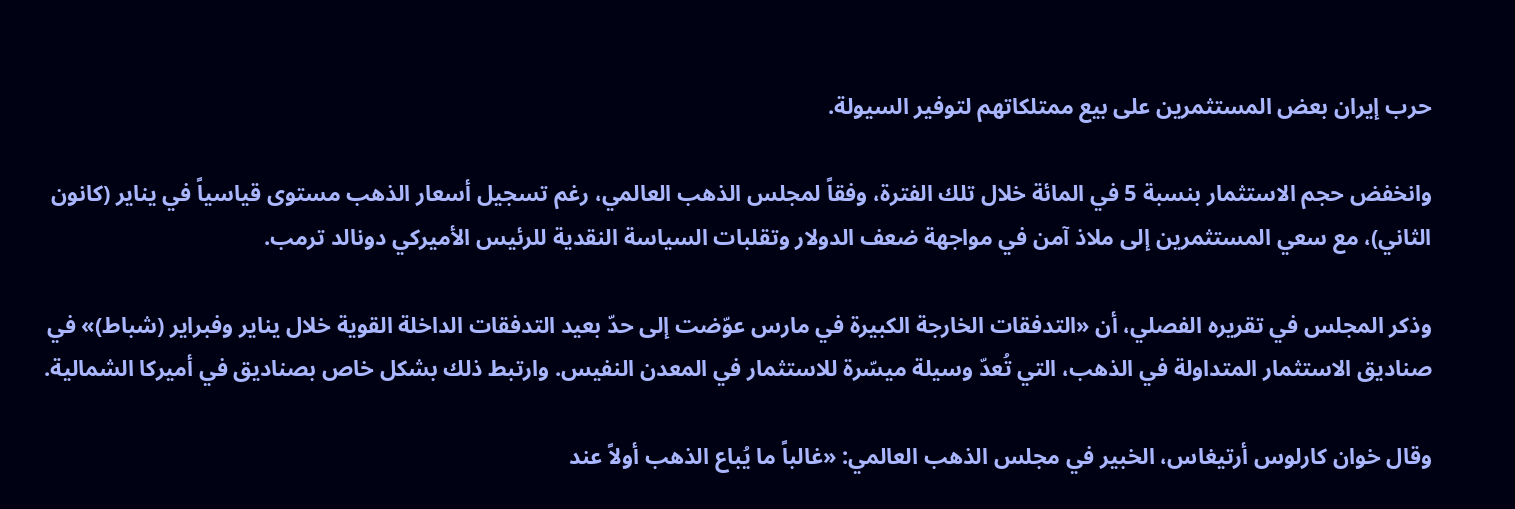حرب إيران بعض المستثمرين على بيع ممتلكاتهم لتوفير السيولة.

وانخفض حجم الاستثمار بنسبة 5 في المائة خلال تلك الفترة، وفقاً لمجلس الذهب العالمي، رغم تسجيل أسعار الذهب مستوى قياسياً في يناير (كانون الثاني)، مع سعي المستثمرين إلى ملاذ آمن في مواجهة ضعف الدولار وتقلبات السياسة النقدية للرئيس الأميركي دونالد ترمب.

وذكر المجلس في تقريره الفصلي، أن «التدفقات الخارجة الكبيرة في مارس عوّضت إلى حدّ بعيد التدفقات الداخلة القوية خلال يناير وفبراير (شباط)» في صناديق الاستثمار المتداولة في الذهب، التي تُعدّ وسيلة ميسّرة للاستثمار في المعدن النفيس. وارتبط ذلك بشكل خاص بصناديق في أميركا الشمالية.

وقال خوان كارلوس أرتيغاس، الخبير في مجلس الذهب العالمي: «غالباً ما يُباع الذهب أولاً عند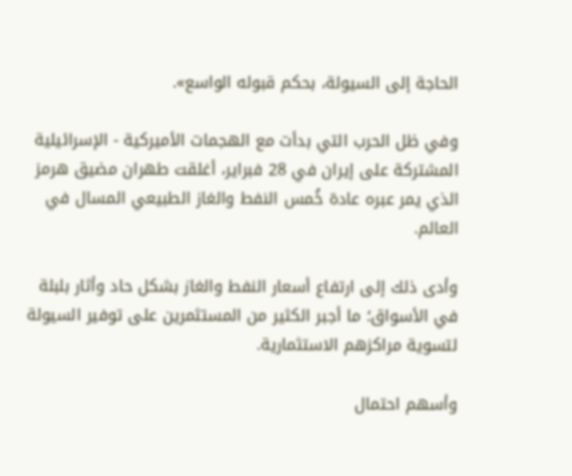الحاجة إلى السيولة، بحكم قبوله الواسع».

وفي ظل الحرب التي بدأت مع الهجمات الأميركية - الإسرائيلية المشتركة على إيران في 28 فبراير، أغلقت طهران مضيق هرمز الذي يمر عبره عادة خُمس النفط والغاز الطبيعي المسال في العالم.

وأدى ذلك إلى ارتفاع أسعار النفط والغاز بشكل حاد وأثار بلبلة في الأسواق؛ ما أجبر الكثير من المستثمرين على توفير السيولة لتسوية مراكزهم الاستثمارية.

وأسهم احتمال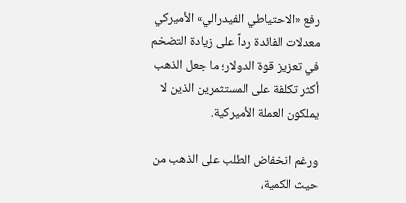رفع «الاحتياطي الفيدرالي» الأميركي معدلات الفائدة رداً على زيادة التضخم في تعزيز قوة الدولار؛ ما جعل الذهب أكثر تكلفة على المستثمرين الذين لا يملكون العملة الأميركية.

ورغم انخفاض الطلب على الذهب من حيث الكمية،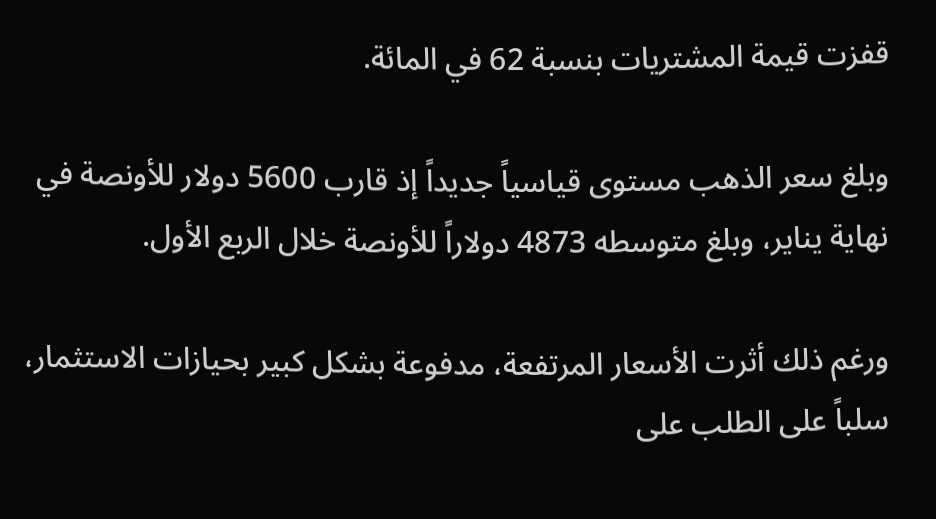قفزت قيمة المشتريات بنسبة 62 في المائة.

وبلغ سعر الذهب مستوى قياسياً جديداً إذ قارب 5600 دولار للأونصة في نهاية يناير، وبلغ متوسطه 4873 دولاراً للأونصة خلال الربع الأول.

ورغم ذلك أثرت الأسعار المرتفعة، مدفوعة بشكل كبير بحيازات الاستثمار، سلباً على الطلب على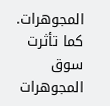المجوهرات. كما تأثرت سوق المجوهرات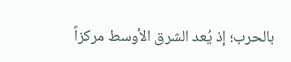بالحرب؛ إذ يُعد الشرق الأوسط مركزاً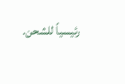رئيسياً للشحن.